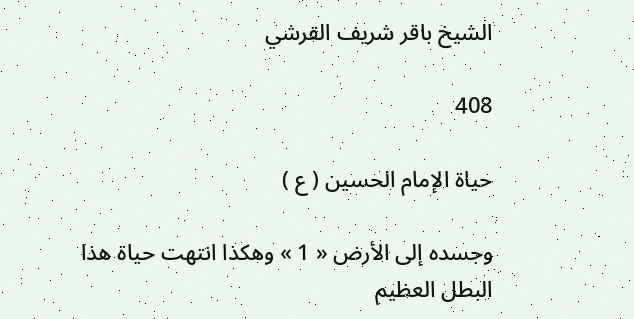الشيخ باقر شريف القرشي

408

حياة الإمام الحسين ( ع )

وجسده إلى الأرض « 1 » وهكذا انتهت حياة هذا البطل العظيم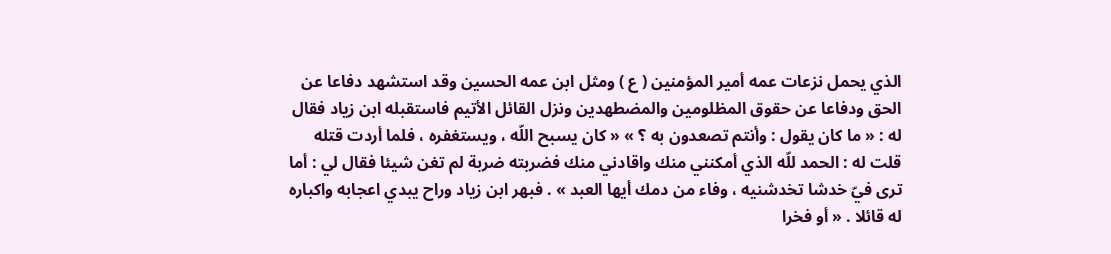الذي يحمل نزعات عمه أمير المؤمنين ( ع ) ومثل ابن عمه الحسين وقد استشهد دفاعا عن الحق ودفاعا عن حقوق المظلومين والمضطهدين ونزل القائل الأتيم فاستقبله ابن زياد فقال له : « ما كان يقول : وأنتم تصعدون به ؟ » « كان يسبح اللّه ، ويستغفره ، فلما أردت قتله قلت له : الحمد للّه الذي أمكنني منك واقادني منك فضربته ضربة لم تغن شيئا فقال لي : أما ترى فيّ خدشا تخدشنيه ، وفاء من دمك أيها العبد » . فبهر ابن زياد وراح يبدي اعجابه واكباره له قائلا . « أو فخرا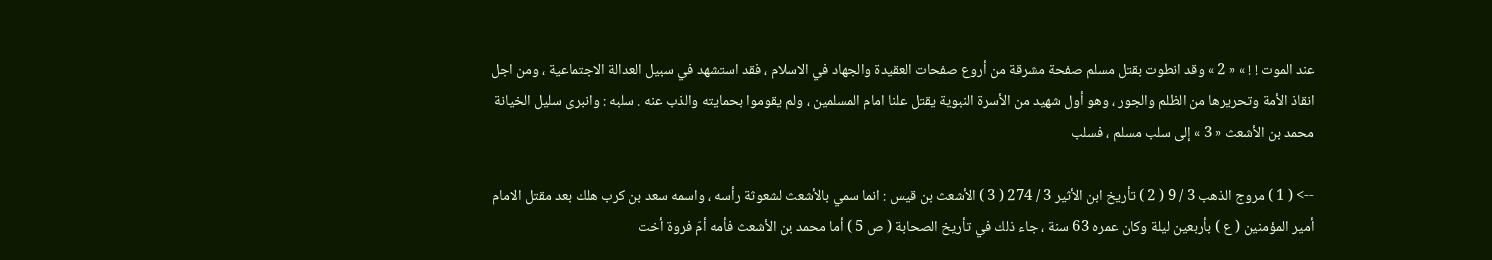عند الموت ! ! » « 2 » وقد انطوت بقتل مسلم صفحة مشرقة من أروع صفحات العقيدة والجهاد في الاسلام ، فقد استشهد في سبيل العدالة الاجتماعية ، ومن اجل انقاذ الأمة وتحريرها من الظلم والجور ، وهو أول شهيد من الأسرة النبوية يقتل علنا امام المسلمين ، ولم يقوموا بحمايته والذب عنه . سلبه : وانبرى سليل الخيانة محمد بن الأشعث « 3 » إلى سلب مسلم ، فسلب

--> ( 1 ) مروج الذهب 3 / 9 ( 2 ) تأريخ ابن الأثير 3 / 274 ( 3 ) الأشعث بن قيس : انما سمي بالأشعث لشعوثة رأسه ، واسمه سعد بن كرب هلك بعد مقتل الامام أمير المؤمنين ( ع ) بأربعين ليلة وكان عمره 63 سنة ، جاء ذلك في تأريخ الصحابة ( ص 5 ) أما محمد بن الأشعث فأمه أمّ فروة أخت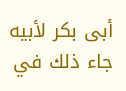أبى بكر لأبيه جاء ذلك في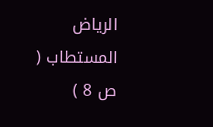الرياض المستطاب ( ص 8 )